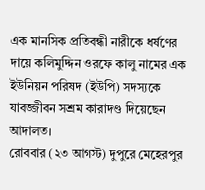এক মানসিক প্রতিবন্ধী নারীকে ধর্ষণের দায়ে কলিমুদ্দিন ওরফে কালু নামের এক ইউনিয়ন পরিষদ (ইউপি) সদস্যকে যাবজ্জীবন সশ্রম কারাদণ্ড দিয়েছেন আদালত।
রোববার (২৩ আগস্ট) দুপুরে মেহেরপুর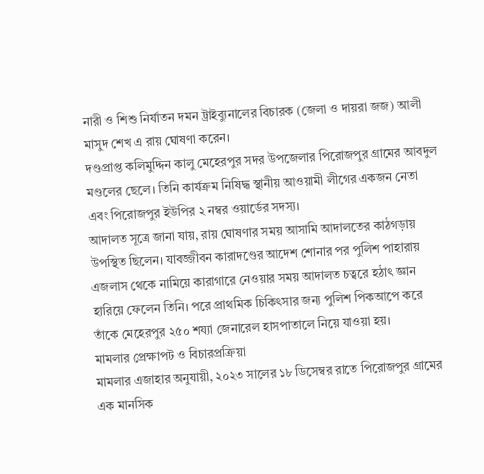নারী ও শিশু নির্যাতন দমন ট্রাইব্যুনালের বিচারক (জেলা ও দায়রা জজ) আলী মাসুদ শেখ এ রায় ঘোষণা করেন।
দণ্ডপ্রাপ্ত কলিমুদ্দিন কালু মেহেরপুর সদর উপজেলার পিরোজপুর গ্রামের আবদুল মণ্ডলের ছেলে। তিনি কার্যক্রম নিষিদ্ধ স্থানীয় আওয়ামী লীগের একজন নেতা এবং পিরোজপুর ইউপির ২ নম্বর ওয়ার্ডের সদস্য।
আদালত সূত্রে জানা যায়, রায় ঘোষণার সময় আসামি আদালতের কাঠগড়ায় উপস্থিত ছিলেন। যাবজ্জীবন কারাদণ্ডের আদেশ শোনার পর পুলিশ পাহারায় এজলাস থেকে নামিয়ে কারাগারে নেওয়ার সময় আদালত চত্বরে হঠাৎ জ্ঞান হারিয়ে ফেলেন তিনি। পরে প্রাথমিক চিকিৎসার জন্য পুলিশ পিকআপে করে তাঁকে মেহেরপুর ২৫০ শয্যা জেনারেল হাসপাতালে নিয়ে যাওয়া হয়।
মামলার প্রেক্ষাপট ও বিচারপ্রক্রিয়া
মামলার এজাহার অনুযায়ী, ২০২৩ সালের ১৮ ডিসেম্বর রাতে পিরোজপুর গ্রামের এক মানসিক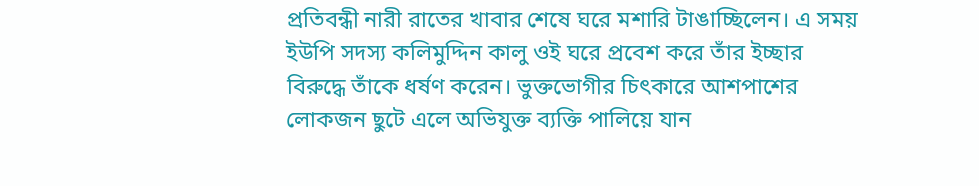প্রতিবন্ধী নারী রাতের খাবার শেষে ঘরে মশারি টাঙাচ্ছিলেন। এ সময় ইউপি সদস্য কলিমুদ্দিন কালু ওই ঘরে প্রবেশ করে তাঁর ইচ্ছার বিরুদ্ধে তাঁকে ধর্ষণ করেন। ভুক্তভোগীর চিৎকারে আশপাশের লোকজন ছুটে এলে অভিযুক্ত ব্যক্তি পালিয়ে যান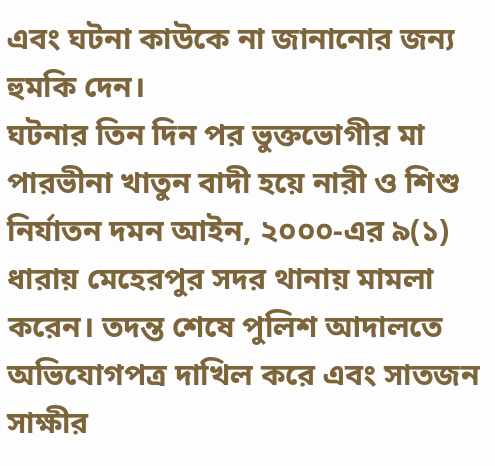এবং ঘটনা কাউকে না জানানোর জন্য হুমকি দেন।
ঘটনার তিন দিন পর ভুক্তভোগীর মা পারভীনা খাতুন বাদী হয়ে নারী ও শিশু নির্যাতন দমন আইন, ২০০০-এর ৯(১) ধারায় মেহেরপুর সদর থানায় মামলা করেন। তদন্ত শেষে পুলিশ আদালতে অভিযোগপত্র দাখিল করে এবং সাতজন সাক্ষীর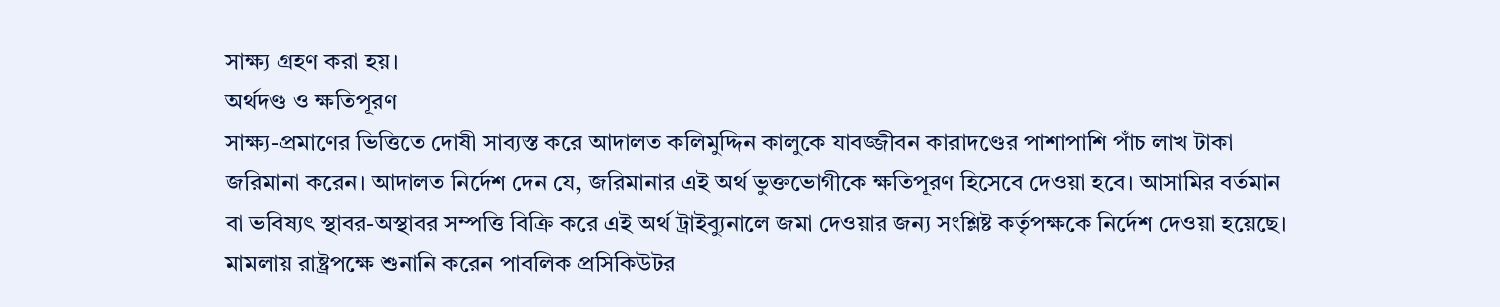সাক্ষ্য গ্রহণ করা হয়।
অর্থদণ্ড ও ক্ষতিপূরণ
সাক্ষ্য-প্রমাণের ভিত্তিতে দোষী সাব্যস্ত করে আদালত কলিমুদ্দিন কালুকে যাবজ্জীবন কারাদণ্ডের পাশাপাশি পাঁচ লাখ টাকা জরিমানা করেন। আদালত নির্দেশ দেন যে, জরিমানার এই অর্থ ভুক্তভোগীকে ক্ষতিপূরণ হিসেবে দেওয়া হবে। আসামির বর্তমান বা ভবিষ্যৎ স্থাবর-অস্থাবর সম্পত্তি বিক্রি করে এই অর্থ ট্রাইব্যুনালে জমা দেওয়ার জন্য সংশ্লিষ্ট কর্তৃপক্ষকে নির্দেশ দেওয়া হয়েছে।
মামলায় রাষ্ট্রপক্ষে শুনানি করেন পাবলিক প্রসিকিউটর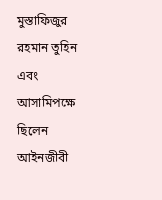মুস্তাফিজুর রহমান তুহিন এবং আসামিপক্ষে ছিলেন আইনজীবী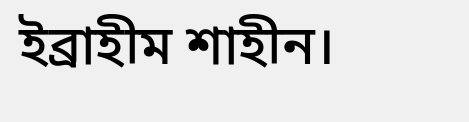ইব্রাহীম শাহীন।